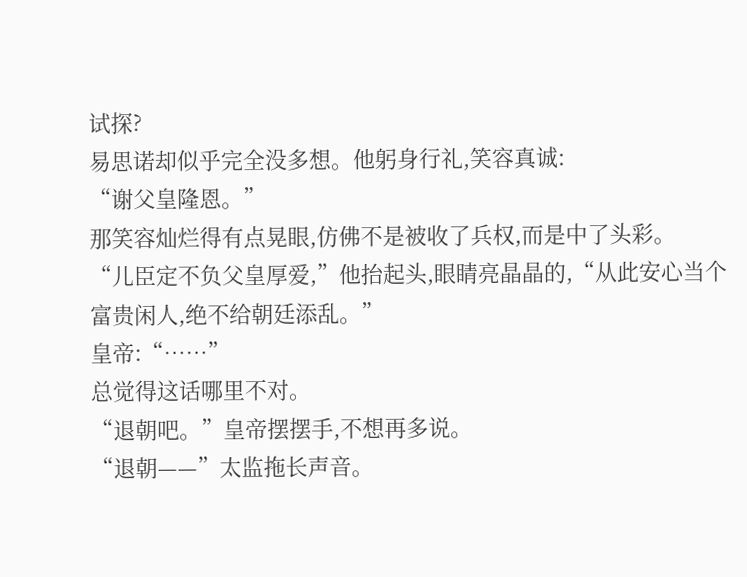试探?
易思诺却似乎完全没多想。他躬身行礼,笑容真诚:
“谢父皇隆恩。”
那笑容灿烂得有点晃眼,仿佛不是被收了兵权,而是中了头彩。
“儿臣定不负父皇厚爱,”他抬起头,眼睛亮晶晶的,“从此安心当个富贵闲人,绝不给朝廷添乱。”
皇帝:“……”
总觉得这话哪里不对。
“退朝吧。”皇帝摆摆手,不想再多说。
“退朝——”太监拖长声音。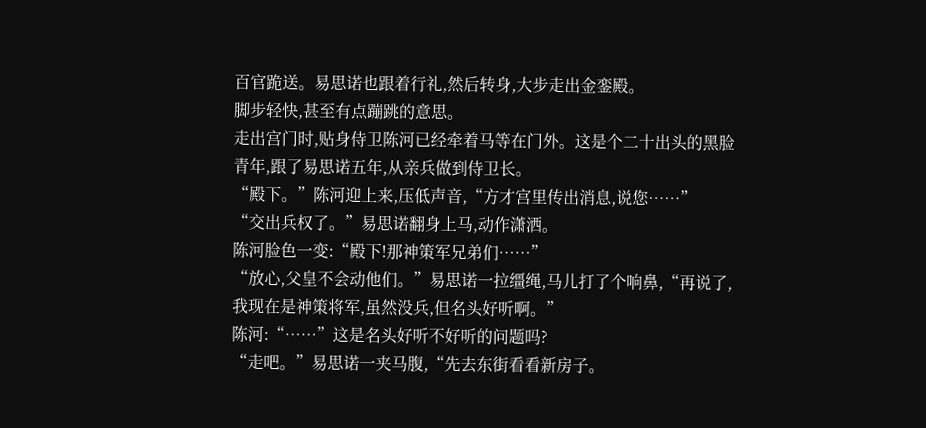百官跪送。易思诺也跟着行礼,然后转身,大步走出金銮殿。
脚步轻快,甚至有点蹦跳的意思。
走出宫门时,贴身侍卫陈河已经牵着马等在门外。这是个二十出头的黑脸青年,跟了易思诺五年,从亲兵做到侍卫长。
“殿下。”陈河迎上来,压低声音,“方才宫里传出消息,说您……”
“交出兵权了。”易思诺翻身上马,动作潇洒。
陈河脸色一变:“殿下!那神策军兄弟们……”
“放心,父皇不会动他们。”易思诺一拉缰绳,马儿打了个响鼻,“再说了,我现在是神策将军,虽然没兵,但名头好听啊。”
陈河:“……”这是名头好听不好听的问题吗?
“走吧。”易思诺一夹马腹,“先去东街看看新房子。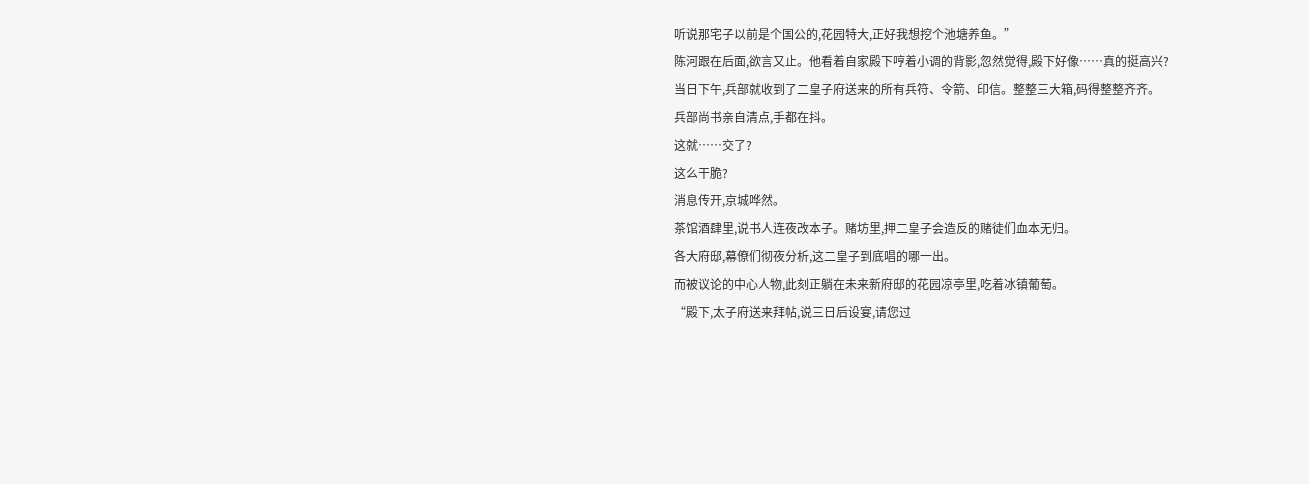听说那宅子以前是个国公的,花园特大,正好我想挖个池塘养鱼。”
陈河跟在后面,欲言又止。他看着自家殿下哼着小调的背影,忽然觉得,殿下好像……真的挺高兴?
当日下午,兵部就收到了二皇子府送来的所有兵符、令箭、印信。整整三大箱,码得整整齐齐。
兵部尚书亲自清点,手都在抖。
这就……交了?
这么干脆?
消息传开,京城哗然。
茶馆酒肆里,说书人连夜改本子。赌坊里,押二皇子会造反的赌徒们血本无归。
各大府邸,幕僚们彻夜分析,这二皇子到底唱的哪一出。
而被议论的中心人物,此刻正躺在未来新府邸的花园凉亭里,吃着冰镇葡萄。
“殿下,太子府送来拜帖,说三日后设宴,请您过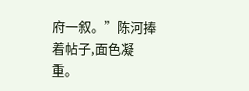府一叙。”陈河捧着帖子,面色凝重。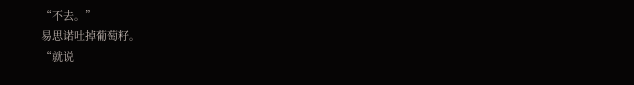“不去。”
易思诺吐掉葡萄籽。
“就说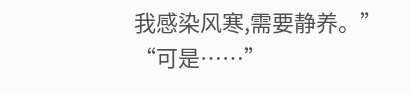我感染风寒,需要静养。”
“可是……”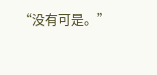“没有可是。”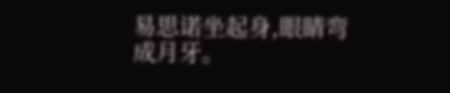易思诺坐起身,眼睛弯成月牙。